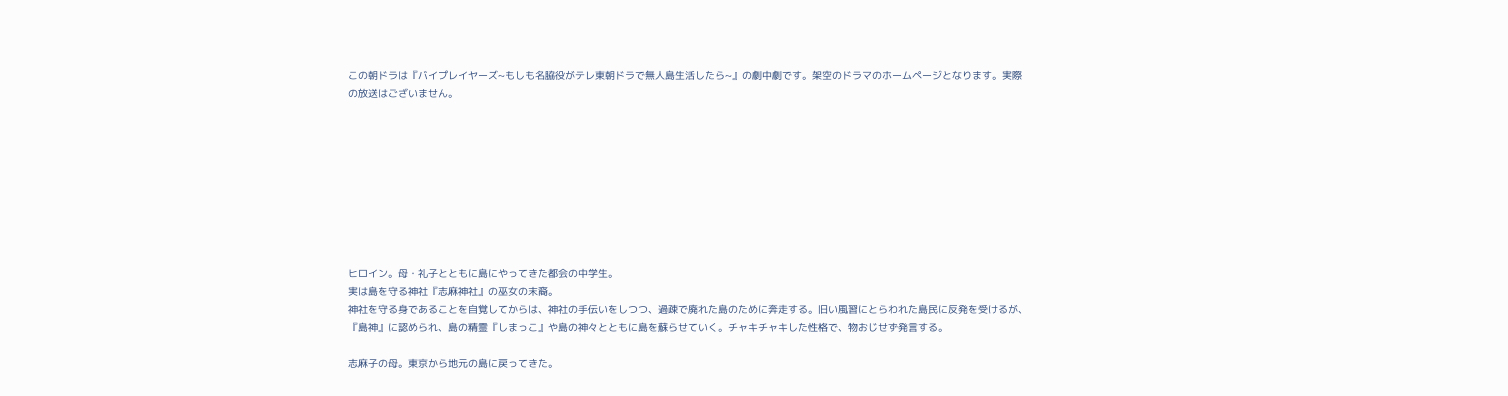この朝ドラは『バイプレイヤーズ~もしも名脇役がテレ東朝ドラで無人島生活したら~』の劇中劇です。架空のドラマのホームページとなります。実際の放送はございません。









ヒロイン。母・礼子とともに島にやってきた都会の中学生。
実は島を守る神社『志麻神社』の巫女の末裔。
神社を守る身であることを自覚してからは、神社の手伝いをしつつ、過疎で廃れた島のために奔走する。旧い風習にとらわれた島民に反発を受けるが、『島神』に認められ、島の精霊『しまっこ』や島の神々とともに島を蘇らせていく。チャキチャキした性格で、物おじせず発言する。

志麻子の母。東京から地元の島に戻ってきた。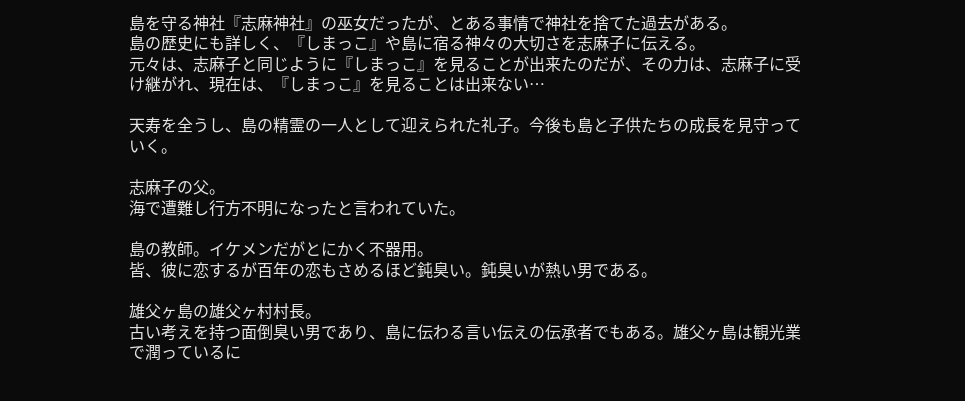島を守る神社『志麻神社』の巫女だったが、とある事情で神社を捨てた過去がある。
島の歴史にも詳しく、『しまっこ』や島に宿る神々の大切さを志麻子に伝える。
元々は、志麻子と同じように『しまっこ』を見ることが出来たのだが、その力は、志麻子に受け継がれ、現在は、『しまっこ』を見ることは出来ない…

天寿を全うし、島の精霊の一人として迎えられた礼子。今後も島と子供たちの成長を見守っていく。

志麻子の父。
海で遭難し行方不明になったと言われていた。

島の教師。イケメンだがとにかく不器用。
皆、彼に恋するが百年の恋もさめるほど鈍臭い。鈍臭いが熱い男である。

雄父ヶ島の雄父ヶ村村長。
古い考えを持つ面倒臭い男であり、島に伝わる言い伝えの伝承者でもある。雄父ヶ島は観光業で潤っているに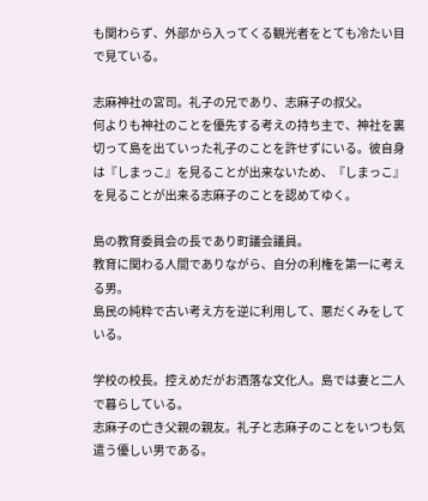も関わらず、外部から入ってくる観光者をとても冷たい目で見ている。

志麻神社の宮司。礼子の兄であり、志麻子の叔父。
何よりも神社のことを優先する考えの持ち主で、神社を裏切って島を出ていった礼子のことを許せずにいる。彼自身は『しまっこ』を見ることが出来ないため、『しまっこ』を見ることが出来る志麻子のことを認めてゆく。

島の教育委員会の長であり町議会議員。
教育に関わる人間でありながら、自分の利権を第一に考える男。
島民の純粋で古い考え方を逆に利用して、悪だくみをしている。

学校の校長。控えめだがお洒落な文化人。島では妻と二人で暮らしている。
志麻子の亡き父親の親友。礼子と志麻子のことをいつも気遣う優しい男である。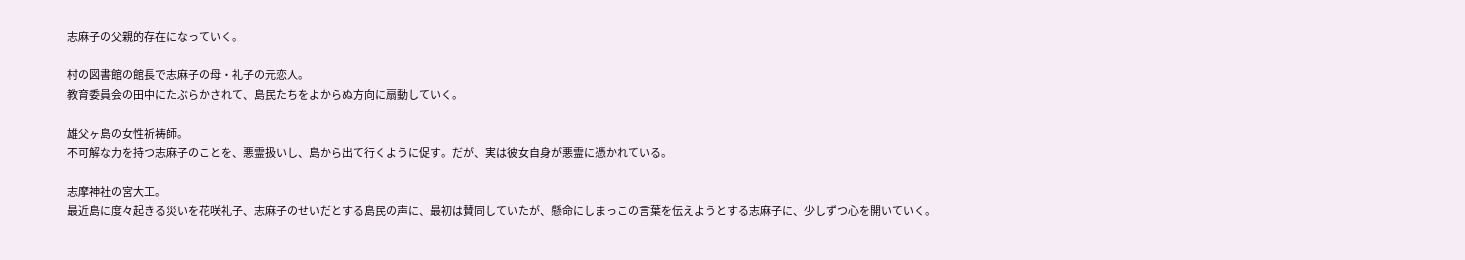志麻子の父親的存在になっていく。

村の図書館の館長で志麻子の母・礼子の元恋人。
教育委員会の田中にたぶらかされて、島民たちをよからぬ方向に扇動していく。

雄父ヶ島の女性祈祷師。
不可解な力を持つ志麻子のことを、悪霊扱いし、島から出て行くように促す。だが、実は彼女自身が悪霊に憑かれている。

志摩神社の宮大工。
最近島に度々起きる災いを花咲礼子、志麻子のせいだとする島民の声に、最初は賛同していたが、懸命にしまっこの言葉を伝えようとする志麻子に、少しずつ心を開いていく。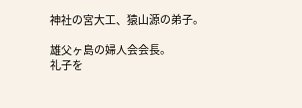神社の宮大工、猿山源の弟子。

雄父ヶ島の婦人会会長。
礼子を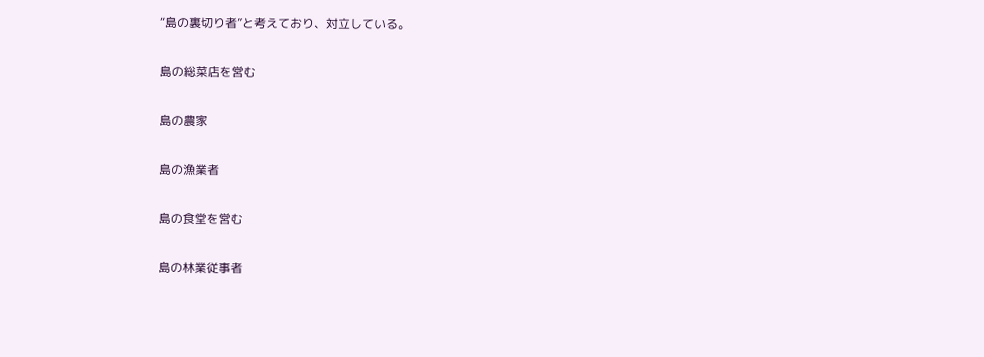“島の裏切り者”と考えており、対立している。

島の総菜店を営む

島の農家

島の漁業者

島の食堂を営む

島の林業従事者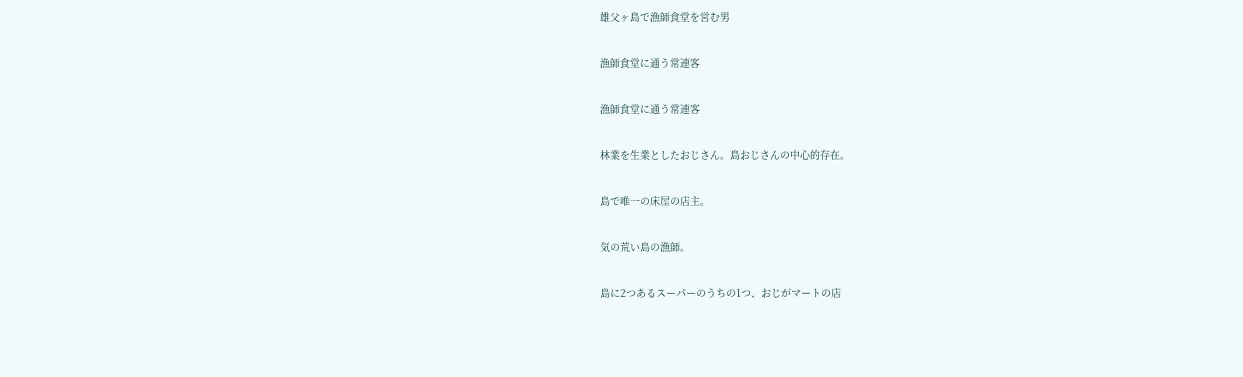雄父ヶ島で漁師食堂を営む男

漁師食堂に通う常連客

漁師食堂に通う常連客

林業を生業としたおじさん。島おじさんの中心的存在。

島で唯一の床屋の店主。

気の荒い島の漁師。

島に2つあるスーパーのうちの1つ、おじがマートの店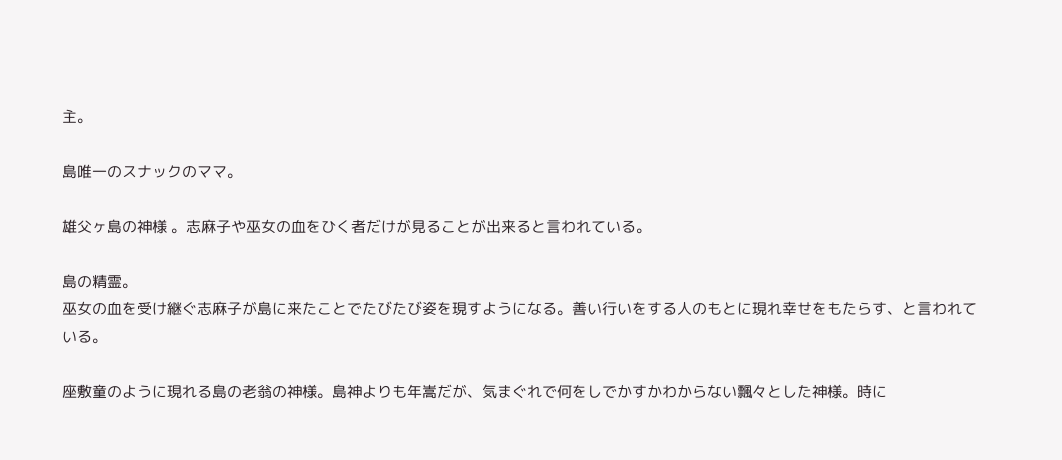主。

島唯一のスナックのママ。

雄父ヶ島の神様 。志麻子や巫女の血をひく者だけが見ることが出来ると言われている。

島の精霊。
巫女の血を受け継ぐ志麻子が島に来たことでたびたび姿を現すようになる。善い行いをする人のもとに現れ幸せをもたらす、と言われている。

座敷童のように現れる島の老翁の神様。島神よりも年嵩だが、気まぐれで何をしでかすかわからない飄々とした神様。時に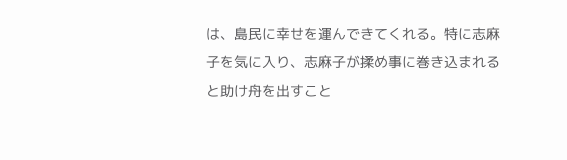は、島民に幸せを運んできてくれる。特に志麻子を気に入り、志麻子が揉め事に巻き込まれると助け舟を出すこと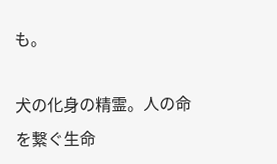も。

犬の化身の精霊。人の命を繋ぐ生命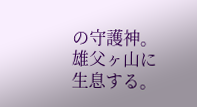の守護神。
雄父ヶ山に生息する。